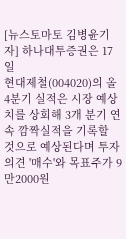[뉴스토마토 김병윤기자] 하나대투증권은 17일
현대제철(004020)의 올 4분기 실적은 시장 예상치를 상회해 3개 분기 연속 깜짝실적을 기록할 것으로 예상된다며 투자의견 '매수'와 목표주가 9만2000원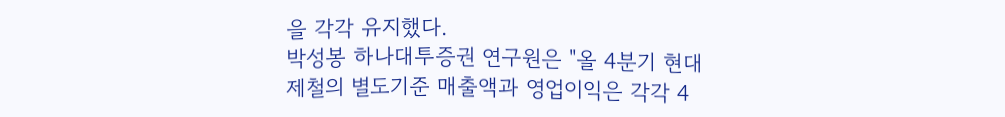을 각각 유지했다.
박성봉 하나대투증권 연구원은 "올 4분기 현대제철의 별도기준 매출액과 영업이익은 각각 4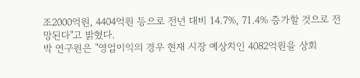조2000억원, 4404억원 등으로 전년 대비 14.7%, 71.4% 증가할 것으로 전망된다"고 밝혔다.
박 연구원은 "영업이익의 경우 현재 시장 예상치인 4082억원을 상회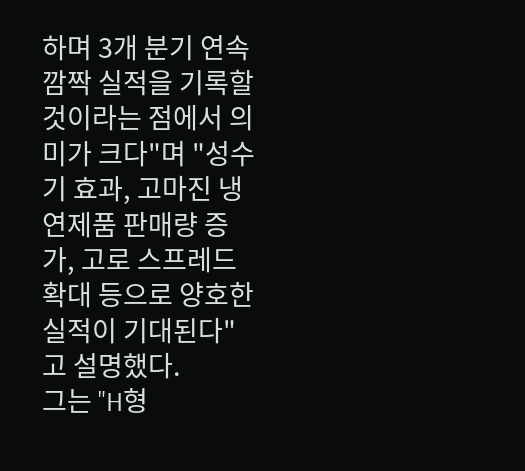하며 3개 분기 연속 깜짝 실적을 기록할 것이라는 점에서 의미가 크다"며 "성수기 효과, 고마진 냉연제품 판매량 증가, 고로 스프레드 확대 등으로 양호한 실적이 기대된다"고 설명했다.
그는 "H형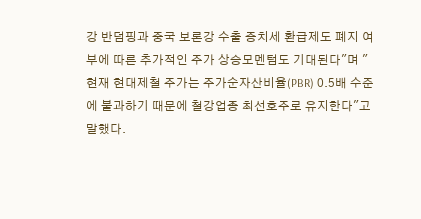강 반덤핑과 중국 보론강 수출 증치세 환급제도 폐지 여부에 따른 추가적인 주가 상승모멘텀도 기대된다"며 "현재 현대제철 주가는 주가순자산비율(PBR) 0.5배 수준에 불과하기 때문에 철강업종 최선호주로 유지한다"고 말했다.